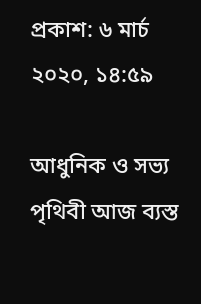প্রকাশ: ৬ মার্চ ২০২০, ১৪:৫৯

আধুনিক ও সভ্য পৃথিবী আজ ব্যস্ত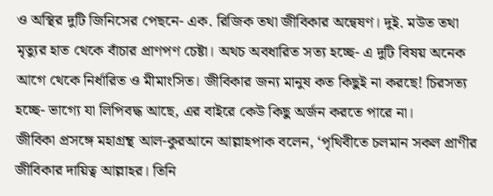ও অস্থির দুটি জিনিসের পেছনে- এক. রিজিক তথা জীবিকার অন্বেষণ। দুই. মউত তথা মৃত্যুর হাত থেকে বাঁচার প্রাণপণ চেষ্টা। অথচ অবধারিত সত্য হচ্ছে- এ দুটি বিষয় অনেক আগে থেকে নির্ধারিত ও মীমাংসিত। জীবিকার জন্য মানুষ কত কিছুই না করছে! চিরসত্য হচ্ছে- ভাগ্যে যা লিপিবদ্ধ আছে, এর বাইরে কেউ কিছু অর্জন করতে পারে না।
জীবিকা প্রসঙ্গে মহাগ্রন্থ আল-কুরআনে আল্লাহপাক বলেন, ‘পৃথিবীতে চলমান সকল প্রাণীর জীবিকার দায়িত্ব আল্লাহর। তিনি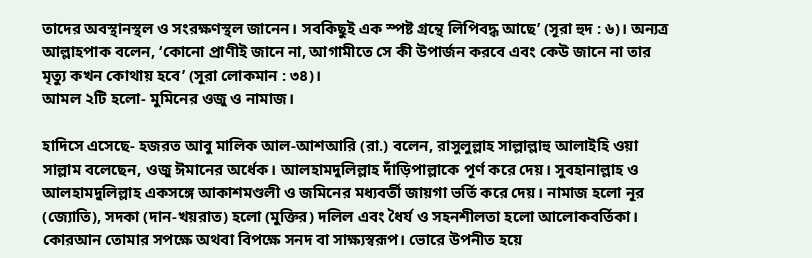তাদের অবস্থানস্থল ও সংরক্ষণস্থল জানেন। সবকিছুই এক স্পষ্ট গ্রন্থে লিপিবদ্ধ আছে’ (সূরা হুদ : ৬)। অন্যত্র আল্লাহপাক বলেন, ‘কোনো প্রাণীই জানে না, আগামীতে সে কী উপার্জন করবে এবং কেউ জানে না তার মৃত্যু কখন কোথায় হবে’ (সূরা লোকমান : ৩৪)।
আমল ২টি হলো- মুমিনের ওজু ও নামাজ।

হাদিসে এসেছে- হজরত আবু মালিক আল-আশআরি (রা.) বলেন, রাসুলুল্লাহ সাল্লাল্লাহু আলাইহি ওয়া সাল্লাম বলেছেন, ওজু ঈমানের অর্ধেক। আলহামদুলিল্লাহ দাঁড়িপাল্লাকে পূর্ণ করে দেয়। সুবহানাল্লাহ ও আলহামদুলিল্লাহ একসঙ্গে আকাশমণ্ডলী ও জমিনের মধ্যবর্তী জায়গা ভর্তি করে দেয়। নামাজ হলো নূর (জ্যোতি), সদকা (দান-খয়রাত) হলো (মুক্তির) দলিল এবং ধৈর্য ও সহনশীলতা হলো আলোকবর্তিকা। কোরআন তোমার সপক্ষে অথবা বিপক্ষে সনদ বা সাক্ষ্যস্বরূপ। ভোরে উপনীত হয়ে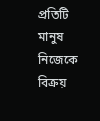প্রতিটি মানুষ নিজেকে বিক্রয়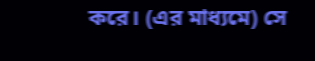করে। (এর মাধ্যমে) সে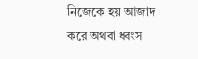নিজেকে হয় আজাদ করে অথবা ধ্বংস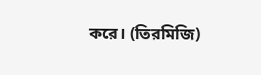করে। (তিরমিজি)